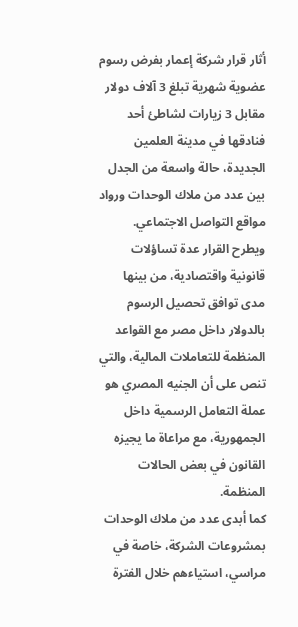أثار قرار شركة إعمار بفرض رسوم عضوية شهرية تبلغ 3 آلاف دولار مقابل 3 زيارات لشاطئ أحد فنادقها في مدينة العلمين الجديدة، حالة واسعة من الجدل بين عدد من ملاك الوحدات ورواد مواقع التواصل الاجتماعي.
ويطرح القرار عدة تساؤلات قانونية واقتصادية، من بينها مدى توافق تحصيل الرسوم بالدولار داخل مصر مع القواعد المنظمة للتعاملات المالية، والتي تنص على أن الجنيه المصري هو عملة التعامل الرسمية داخل الجمهورية، مع مراعاة ما يجيزه القانون في بعض الحالات المنظمة.
كما أبدى عدد من ملاك الوحدات بمشروعات الشركة، خاصة في مراسي، استياءهم خلال الفترة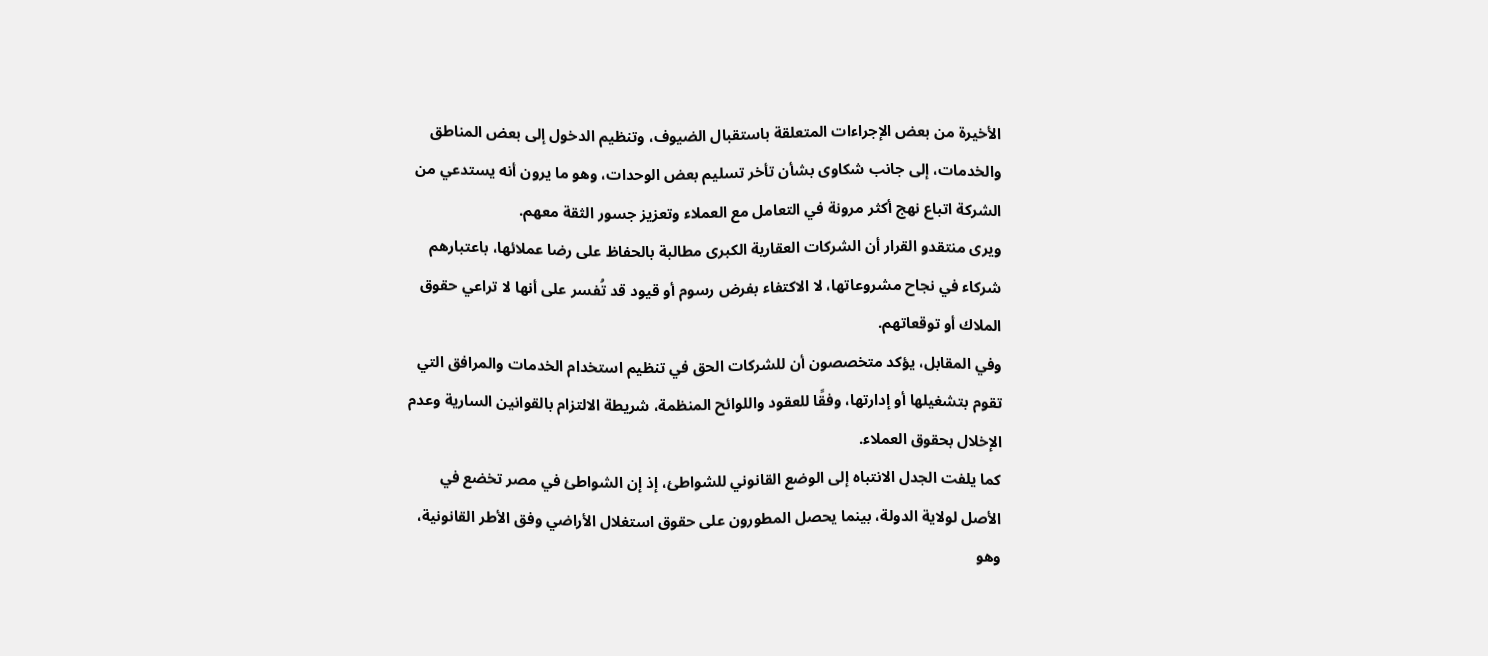الأخيرة من بعض الإجراءات المتعلقة باستقبال الضيوف، وتنظيم الدخول إلى بعض المناطق والخدمات، إلى جانب شكاوى بشأن تأخر تسليم بعض الوحدات، وهو ما يرون أنه يستدعي من الشركة اتباع نهج أكثر مرونة في التعامل مع العملاء وتعزيز جسور الثقة معهم.
ويرى منتقدو القرار أن الشركات العقارية الكبرى مطالبة بالحفاظ على رضا عملائها، باعتبارهم شركاء في نجاح مشروعاتها، لا الاكتفاء بفرض رسوم أو قيود قد تُفسر على أنها لا تراعي حقوق الملاك أو توقعاتهم.
وفي المقابل، يؤكد متخصصون أن للشركات الحق في تنظيم استخدام الخدمات والمرافق التي تقوم بتشغيلها أو إدارتها، وفقًا للعقود واللوائح المنظمة، شريطة الالتزام بالقوانين السارية وعدم الإخلال بحقوق العملاء.
كما يلفت الجدل الانتباه إلى الوضع القانوني للشواطئ، إذ إن الشواطئ في مصر تخضع في الأصل لولاية الدولة، بينما يحصل المطورون على حقوق استغلال الأراضي وفق الأطر القانونية، وهو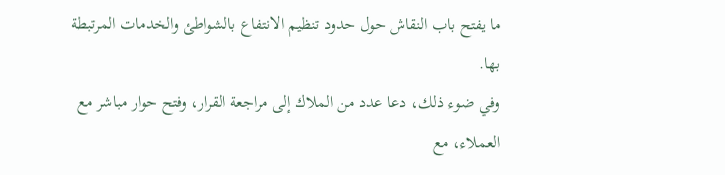ما يفتح باب النقاش حول حدود تنظيم الانتفاع بالشواطئ والخدمات المرتبطة بها.
وفي ضوء ذلك، دعا عدد من الملاك إلى مراجعة القرار، وفتح حوار مباشر مع العملاء، مع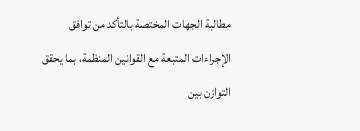مطالبة الجهات المختصة بالتأكد من توافق الإجراءات المتبعة مع القوانين المنظمة، بما يحقق التوازن بين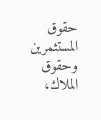حقوق المستثمرين وحقوق الملاك،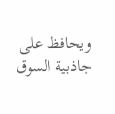ويحافظ على جاذبية السوق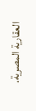العقارية المصرية.